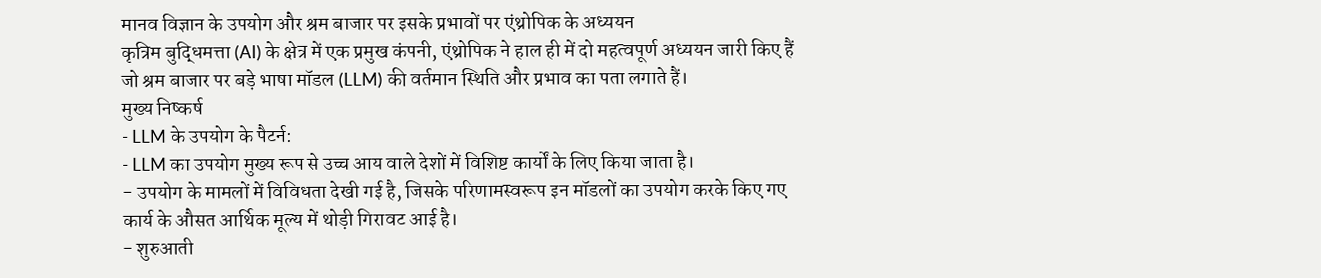मानव विज्ञान के उपयोग और श्रम बाजार पर इसके प्रभावों पर एंथ्रोपिक के अध्ययन
कृत्रिम बुद्धिमत्ता (AI) के क्षेत्र में एक प्रमुख कंपनी, एंथ्रोपिक ने हाल ही में दो महत्वपूर्ण अध्ययन जारी किए हैं जो श्रम बाजार पर बड़े भाषा मॉडल (LLM) की वर्तमान स्थिति और प्रभाव का पता लगाते हैं।
मुख्य निष्कर्ष
- LLM के उपयोग के पैटर्न:
- LLM का उपयोग मुख्य रूप से उच्च आय वाले देशों में विशिष्ट कार्यों के लिए किया जाता है।
- उपयोग के मामलों में विविधता देखी गई है, जिसके परिणामस्वरूप इन मॉडलों का उपयोग करके किए गए कार्य के औसत आर्थिक मूल्य में थोड़ी गिरावट आई है।
- शुरुआती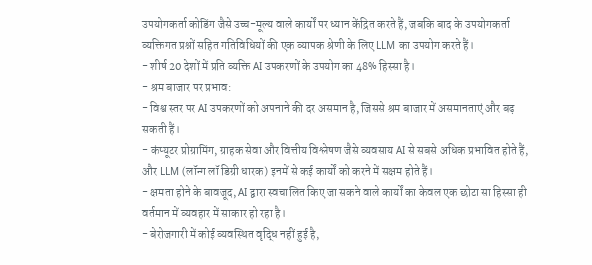उपयोगकर्ता कोडिंग जैसे उच्च-मूल्य वाले कार्यों पर ध्यान केंद्रित करते हैं, जबकि बाद के उपयोगकर्ता व्यक्तिगत प्रश्नों सहित गतिविधियों की एक व्यापक श्रेणी के लिए LLM का उपयोग करते हैं।
- शीर्ष 20 देशों में प्रति व्यक्ति AI उपकरणों के उपयोग का 48% हिस्सा है।
- श्रम बाजार पर प्रभाव:
- विश्व स्तर पर AI उपकरणों को अपनाने की दर असमान है, जिससे श्रम बाजार में असमानताएं और बढ़ सकती हैं।
- कंप्यूटर प्रोग्रामिंग, ग्राहक सेवा और वित्तीय विश्लेषण जैसे व्यवसाय AI से सबसे अधिक प्रभावित होते हैं, और LLM (लॉन्ग लॉ डिग्री धारक) इनमें से कई कार्यों को करने में सक्षम होते हैं।
- क्षमता होने के बावजूद, AI द्वारा स्वचालित किए जा सकने वाले कार्यों का केवल एक छोटा सा हिस्सा ही वर्तमान में व्यवहार में साकार हो रहा है।
- बेरोजगारी में कोई व्यवस्थित वृद्धि नहीं हुई है,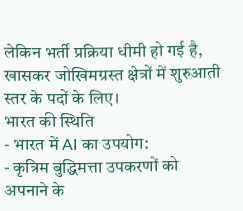लेकिन भर्ती प्रक्रिया धीमी हो गई है, खासकर जोखिमग्रस्त क्षेत्रों में शुरुआती स्तर के पदों के लिए।
भारत की स्थिति
- भारत में AI का उपयोग:
- कृत्रिम बुद्धिमत्ता उपकरणों को अपनाने के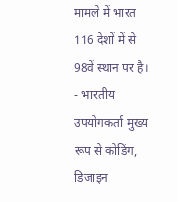मामले में भारत 116 देशों में से 98वें स्थान पर है।
- भारतीय उपयोगकर्ता मुख्य रूप से कोडिंग, डिजाइन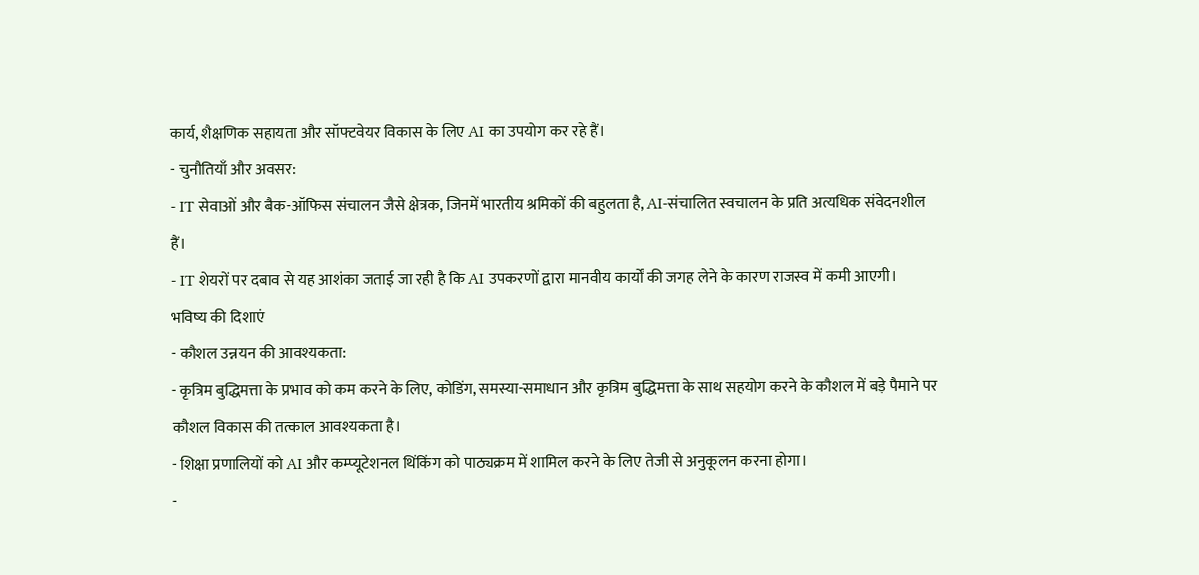कार्य, शैक्षणिक सहायता और सॉफ्टवेयर विकास के लिए AI का उपयोग कर रहे हैं।
- चुनौतियाँ और अवसर:
- IT सेवाओं और बैक-ऑफिस संचालन जैसे क्षेत्रक, जिनमें भारतीय श्रमिकों की बहुलता है, AI-संचालित स्वचालन के प्रति अत्यधिक संवेदनशील हैं।
- IT शेयरों पर दबाव से यह आशंका जताई जा रही है कि AI उपकरणों द्वारा मानवीय कार्यों की जगह लेने के कारण राजस्व में कमी आएगी।
भविष्य की दिशाएं
- कौशल उन्नयन की आवश्यकता:
- कृत्रिम बुद्धिमत्ता के प्रभाव को कम करने के लिए, कोडिंग, समस्या-समाधान और कृत्रिम बुद्धिमत्ता के साथ सहयोग करने के कौशल में बड़े पैमाने पर कौशल विकास की तत्काल आवश्यकता है।
- शिक्षा प्रणालियों को AI और कम्प्यूटेशनल थिंकिंग को पाठ्यक्रम में शामिल करने के लिए तेजी से अनुकूलन करना होगा।
-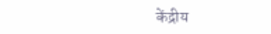केंद्रीय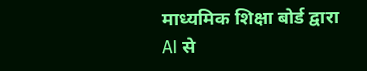माध्यमिक शिक्षा बोर्ड द्वारा AI से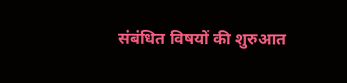संबंधित विषयों की शुरुआत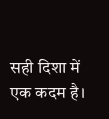सही दिशा में एक कदम है।